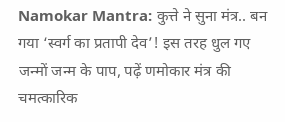Namokar Mantra: कुत्ते ने सुना मंत्र.. बन गया ‘स्वर्ग का प्रतापी देव’! इस तरह धुल गए जन्मों जन्म के पाप, पढ़ें णमोकार मंत्र की चमत्कारिक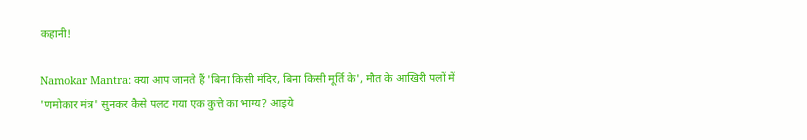कहानी!

Namokar Mantra: क्या आप जानते हैं 'बिना किसी मंदिर, बिना किसी मूर्ति के', मौत के आखिरी पलों में 'णमोकार मंत्र' सुनकर कैसे पलट गया एक कुत्ते का भाग्य? आइये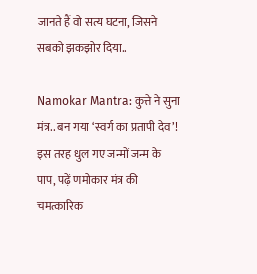जानते हैं वो सत्य घटना, जिसने सबको झकझोर दिया..

Namokar Mantra: कुत्ते ने सुना मंत्र.. बन गया ‘स्वर्ग का प्रतापी देव’! इस तरह धुल गए जन्मों जन्म के पाप, पढ़ें णमोकार मंत्र की चमत्कारिक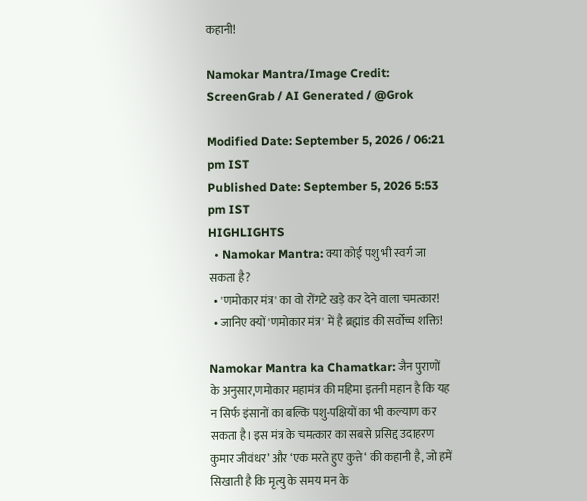कहानी!

Namokar Mantra/Image Credit: ScreenGrab / AI Generated / @Grok

Modified Date: September 5, 2026 / 06:21 pm IST
Published Date: September 5, 2026 5:53 pm IST
HIGHLIGHTS
  • Namokar Mantra: क्या कोई पशु भी स्वर्ग जा सकता है?
  • 'णमोकार मंत्र' का वो रोंगटे खड़े कर देने वाला चमत्कार!
  • जानिए क्यों 'णमोकार मंत्र' में है ब्रह्मांड की सर्वोच्च शक्ति!

Namokar Mantra ka Chamatkar: जैन पुराणों के अनुसार,णमोकार महामंत्र की महिमा इतनी महान है कि यह न सिर्फ इंसानों का बल्कि पशु-पक्षियों का भी कल्याण कर सकता है। इस मंत्र के चमत्कार का सबसे प्रसिद्द उदाहरण कुमार जीवंधर’ और ‘एक मरते हुए कुत्ते‘ की कहानी है, जो हमें सिखाती है कि मृत्यु के समय मन के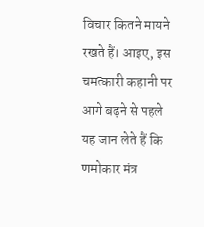विचार कितने मायने रखते हैं। आइए, इस चमत्कारी कहानी पर आगे बढ़ने से पहले यह जान लेते हैं कि णमोकार मंत्र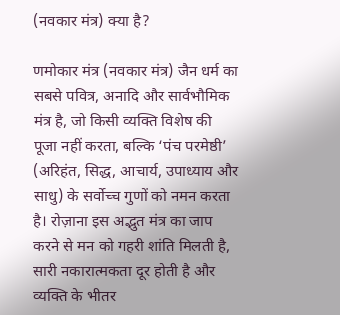(नवकार मंत्र) क्या है?

णमोकार मंत्र (नवकार मंत्र) जैन धर्म का सबसे पवित्र, अनादि और सार्वभौमिक मंत्र है, जो किसी व्यक्ति विशेष की पूजा नहीं करता, बल्कि ‘पंच परमेष्ठी’ (अरिहंत, सिद्ध, आचार्य, उपाध्याय और साधु) के सर्वोच्च गुणों को नमन करता है। रोज़ाना इस अद्भुत मंत्र का जाप करने से मन को गहरी शांति मिलती है, सारी नकारात्मकता दूर होती है और व्यक्ति के भीतर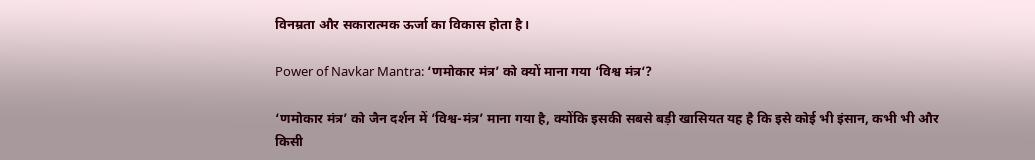विनम्रता और सकारात्मक ऊर्जा का विकास होता है।

Power of Navkar Mantra: ‘णमोकार मंत्र’ को क्यों माना गया ‘विश्व मंत्र‘?

‘णमोकार मंत्र’ को जैन दर्शन में ‘विश्व-मंत्र’ माना गया है, क्योंकि इसकी सबसे बड़ी खासियत यह है कि इसे कोई भी इंसान, कभी भी और किसी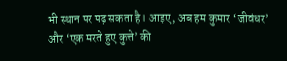भी स्थान पर पढ़ सकता है। आइए, अब हम कुमार ‘जीवंधर’ और ‘एक मरते हुए कुत्ते’ की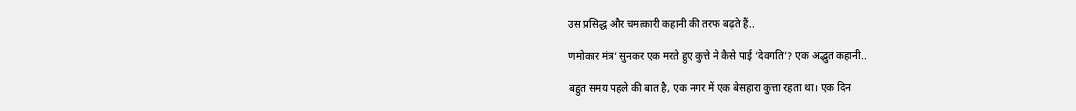उस प्रसिद्ध और चमत्कारी कहानी की तरफ बढ़ते हैं..

णमोकार मंत्र‘ सुनकर एक मरते हुए कुत्ते ने कैसे पाई ‘देवगति’? एक अद्भुत कहानी..

बहुत समय पहले की बात है, एक नगर में एक बेसहारा कुत्ता रहता था। एक दिन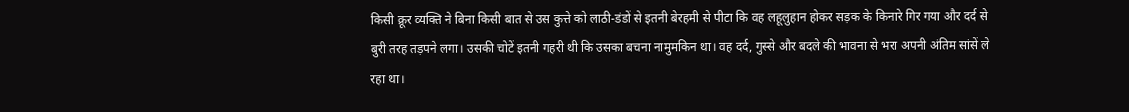किसी क्रूर व्यक्ति ने बिना किसी बात से उस कुत्ते को लाठी-डंडों से इतनी बेरहमी से पीटा कि वह लहूलुहान होकर सड़क के किनारे गिर गया और दर्द से बुरी तरह तड़पने लगा। उसकी चोटें इतनी गहरी थी कि उसका बचना नामुमकिन था। वह दर्द, गुस्से और बदले की भावना से भरा अपनी अंतिम सांसें ले रहा था।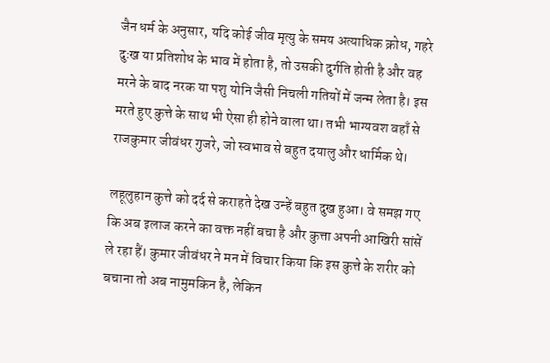जैन धर्म के अनुसार, यदि कोई जीव मृत्यु के समय अत्याधिक क्रोध, गहरे दुःख या प्रतिशोध के भाव में होता है, तो उसकी दुर्गति होती है और वह मरने के बाद नरक या पशु योनि जैसी निचली गतियों में जन्म लेता है। इस मरते हुए कुत्ते के साथ भी ऐसा ही होने वाला था। तभी भाग्यवश वहाँ से राजकुमार जीवंधर गुजरे, जो स्वभाव से बहुत दयालु और धार्मिक थे।

लहूलुहान कुत्ते को दर्द से कराहते देख उन्हें बहुत दुख हुआ। वे समझ गए कि अब इलाज करने का वक्त नहीं बचा है और कुत्ता अपनी आखिरी सांसें ले रहा हैं। कुमार जीवंधर ने मन में विचार किया कि इस कुत्ते के शरीर को बचाना तो अब नामुमकिन है, लेकिन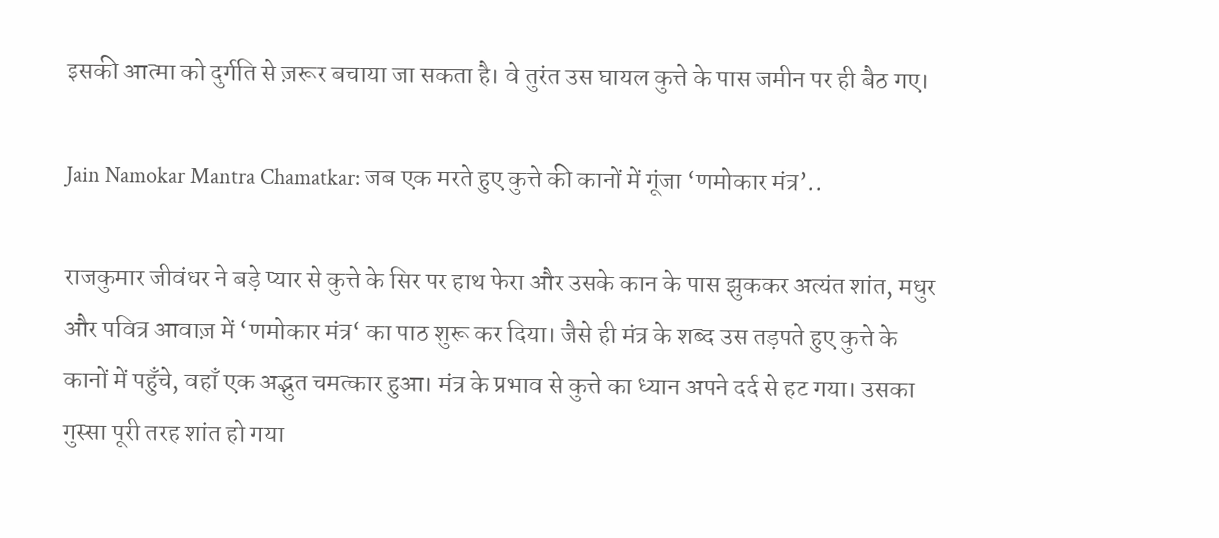इसकी आत्मा को दुर्गति से ज़रूर बचाया जा सकता है। वे तुरंत उस घायल कुत्ते के पास जमीन पर ही बैठ गए।

Jain Namokar Mantra Chamatkar: जब एक मरते हुए कुत्ते की कानों में गूंजा ‘णमोकार मंत्र’..

राजकुमार जीवंधर ने बड़े प्यार से कुत्ते के सिर पर हाथ फेरा और उसके कान के पास झुककर अत्यंत शांत, मधुर और पवित्र आवाज़ में ‘णमोकार मंत्र‘ का पाठ शुरू कर दिया। जैसे ही मंत्र के शब्द उस तड़पते हुए कुत्ते के कानों में पहुँचे, वहाँ एक अद्भुत चमत्कार हुआ। मंत्र के प्रभाव से कुत्ते का ध्यान अपने दर्द से हट गया। उसका गुस्सा पूरी तरह शांत हो गया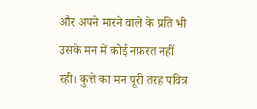और अपने मारने वाले के प्रति भी उसके मन में कोई नफ़रत नहीं रही। कुत्ते का मन पूरी तरह पवित्र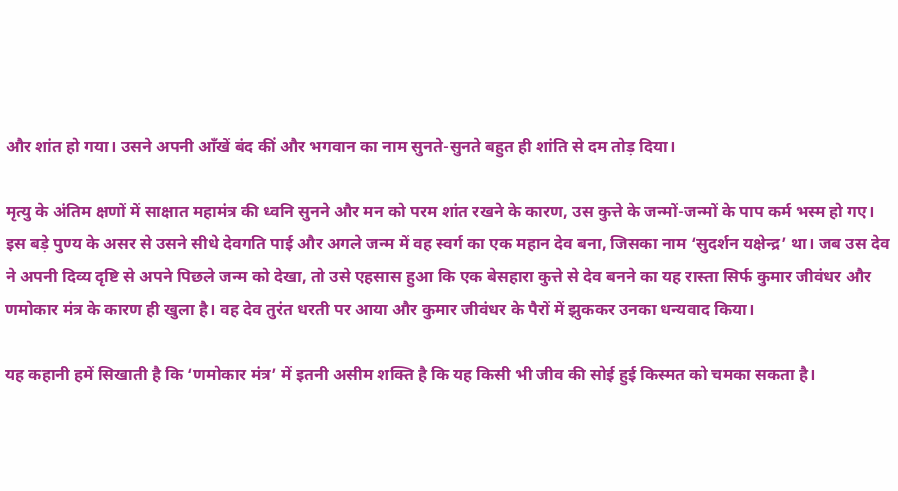और शांत हो गया। उसने अपनी आँखें बंद कीं और भगवान का नाम सुनते-सुनते बहुत ही शांति से दम तोड़ दिया।

मृत्यु के अंतिम क्षणों में साक्षात महामंत्र की ध्वनि सुनने और मन को परम शांत रखने के कारण, उस कुत्ते के जन्मों-जन्मों के पाप कर्म भस्म हो गए। इस बड़े पुण्य के असर से उसने सीधे देवगति पाई और अगले जन्म में वह स्वर्ग का एक महान देव बना, जिसका नाम ‘सुदर्शन यक्षेन्द्र’ था। जब उस देव ने अपनी दिव्य दृष्टि से अपने पिछले जन्म को देखा, तो उसे एहसास हुआ कि एक बेसहारा कुत्ते से देव बनने का यह रास्ता सिर्फ कुमार जीवंधर और णमोकार मंत्र के कारण ही खुला है। वह देव तुरंत धरती पर आया और कुमार जीवंधर के पैरों में झुककर उनका धन्यवाद किया।

यह कहानी हमें सिखाती है कि ‘णमोकार मंत्र’ में इतनी असीम शक्ति है कि यह किसी भी जीव की सोई हुई किस्मत को चमका सकता है।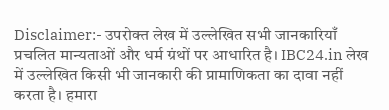Disclaimer:- उपरोक्त लेख में उल्लेखित सभी जानकारियाँ प्रचलित मान्यताओं और धर्म ग्रंथों पर आधारित है। IBC24.in लेख में उल्लेखित किसी भी जानकारी की प्रामाणिकता का दावा नहीं करता है। हमारा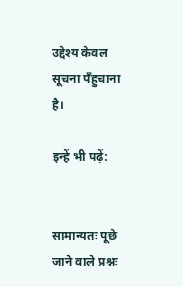उद्देश्य केवल सूचना पँहुचाना है।

इन्हें भी पढ़ें:


सामान्यतः पूछे जाने वाले प्रश्नः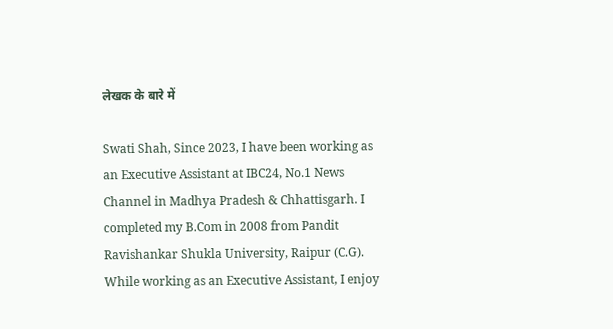लेखक के बारे में

Swati Shah, Since 2023, I have been working as an Executive Assistant at IBC24, No.1 News Channel in Madhya Pradesh & Chhattisgarh. I completed my B.Com in 2008 from Pandit Ravishankar Shukla University, Raipur (C.G). While working as an Executive Assistant, I enjoy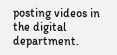posting videos in the digital department.